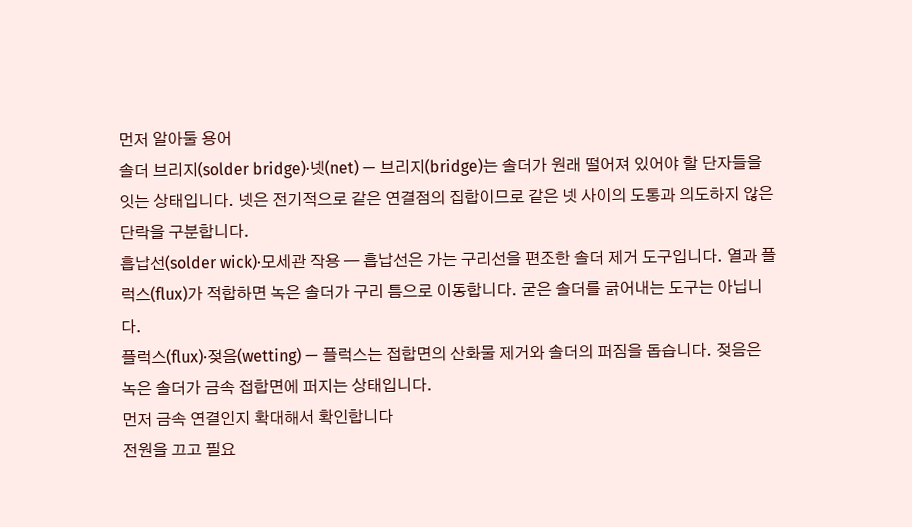먼저 알아둘 용어
솔더 브리지(solder bridge)·넷(net) — 브리지(bridge)는 솔더가 원래 떨어져 있어야 할 단자들을 잇는 상태입니다. 넷은 전기적으로 같은 연결점의 집합이므로 같은 넷 사이의 도통과 의도하지 않은 단락을 구분합니다.
흡납선(solder wick)·모세관 작용 — 흡납선은 가는 구리선을 편조한 솔더 제거 도구입니다. 열과 플럭스(flux)가 적합하면 녹은 솔더가 구리 틈으로 이동합니다. 굳은 솔더를 긁어내는 도구는 아닙니다.
플럭스(flux)·젖음(wetting) — 플럭스는 접합면의 산화물 제거와 솔더의 퍼짐을 돕습니다. 젖음은 녹은 솔더가 금속 접합면에 퍼지는 상태입니다.
먼저 금속 연결인지 확대해서 확인합니다
전원을 끄고 필요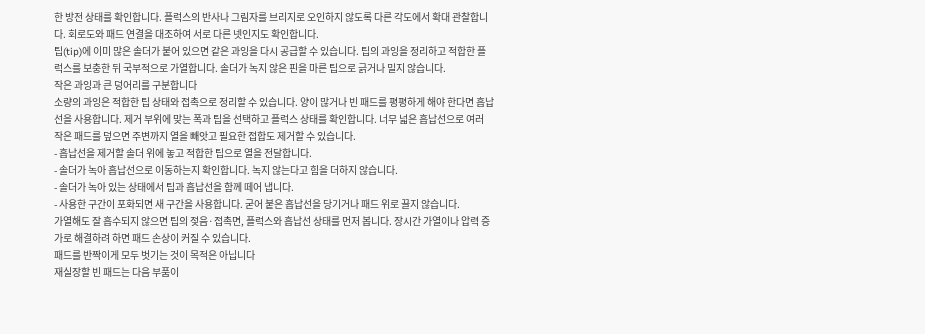한 방전 상태를 확인합니다. 플럭스의 반사나 그림자를 브리지로 오인하지 않도록 다른 각도에서 확대 관찰합니다. 회로도와 패드 연결을 대조하여 서로 다른 넷인지도 확인합니다.
팁(tip)에 이미 많은 솔더가 붙어 있으면 같은 과잉을 다시 공급할 수 있습니다. 팁의 과잉을 정리하고 적합한 플럭스를 보충한 뒤 국부적으로 가열합니다. 솔더가 녹지 않은 핀을 마른 팁으로 긁거나 밀지 않습니다.
작은 과잉과 큰 덩어리를 구분합니다
소량의 과잉은 적합한 팁 상태와 접촉으로 정리할 수 있습니다. 양이 많거나 빈 패드를 평평하게 해야 한다면 흡납선을 사용합니다. 제거 부위에 맞는 폭과 팁을 선택하고 플럭스 상태를 확인합니다. 너무 넓은 흡납선으로 여러 작은 패드를 덮으면 주변까지 열을 빼앗고 필요한 접합도 제거할 수 있습니다.
- 흡납선을 제거할 솔더 위에 놓고 적합한 팁으로 열을 전달합니다.
- 솔더가 녹아 흡납선으로 이동하는지 확인합니다. 녹지 않는다고 힘을 더하지 않습니다.
- 솔더가 녹아 있는 상태에서 팁과 흡납선을 함께 떼어 냅니다.
- 사용한 구간이 포화되면 새 구간을 사용합니다. 굳어 붙은 흡납선을 당기거나 패드 위로 끌지 않습니다.
가열해도 잘 흡수되지 않으면 팁의 젖음·접촉면, 플럭스와 흡납선 상태를 먼저 봅니다. 장시간 가열이나 압력 증가로 해결하려 하면 패드 손상이 커질 수 있습니다.
패드를 반짝이게 모두 벗기는 것이 목적은 아닙니다
재실장할 빈 패드는 다음 부품이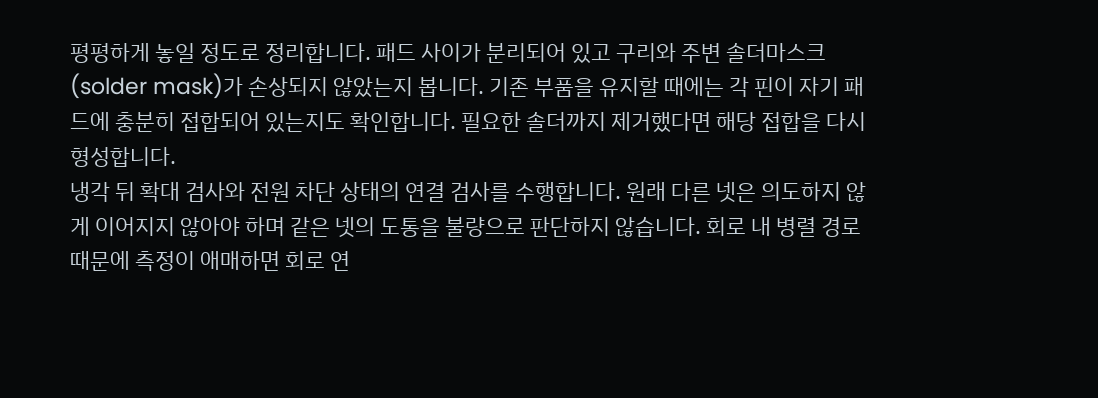평평하게 놓일 정도로 정리합니다. 패드 사이가 분리되어 있고 구리와 주변 솔더마스크(solder mask)가 손상되지 않았는지 봅니다. 기존 부품을 유지할 때에는 각 핀이 자기 패드에 충분히 접합되어 있는지도 확인합니다. 필요한 솔더까지 제거했다면 해당 접합을 다시 형성합니다.
냉각 뒤 확대 검사와 전원 차단 상태의 연결 검사를 수행합니다. 원래 다른 넷은 의도하지 않게 이어지지 않아야 하며 같은 넷의 도통을 불량으로 판단하지 않습니다. 회로 내 병렬 경로 때문에 측정이 애매하면 회로 연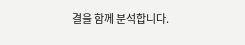결을 함께 분석합니다.